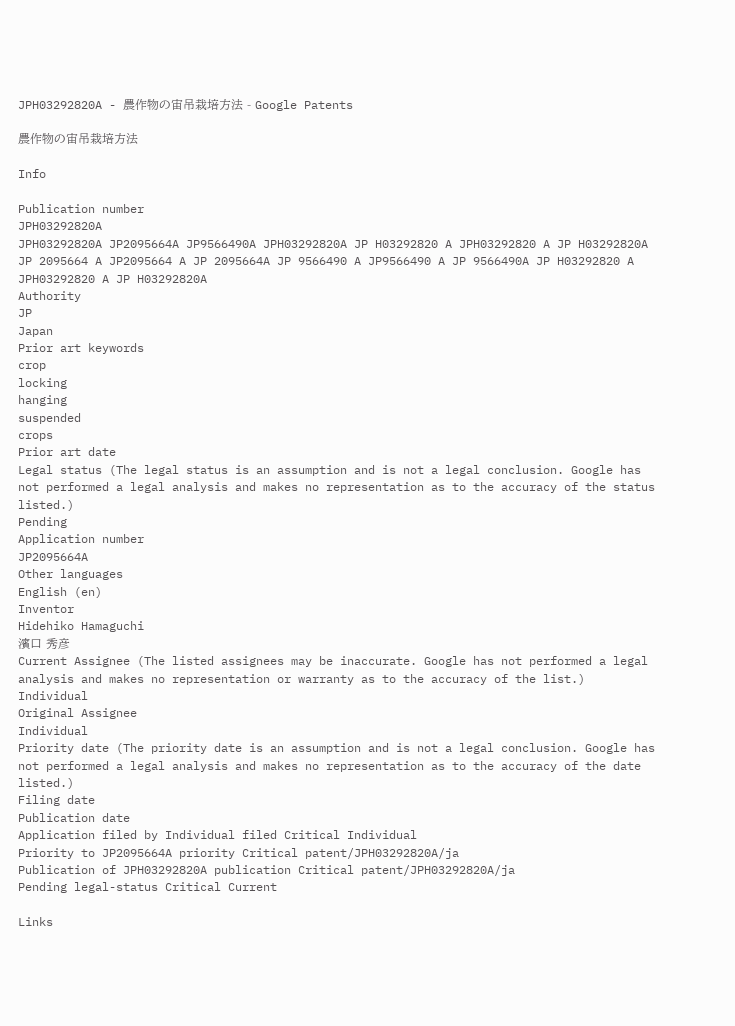JPH03292820A - 農作物の宙吊栽培方法 - Google Patents

農作物の宙吊栽培方法

Info

Publication number
JPH03292820A
JPH03292820A JP2095664A JP9566490A JPH03292820A JP H03292820 A JPH03292820 A JP H03292820A JP 2095664 A JP2095664 A JP 2095664A JP 9566490 A JP9566490 A JP 9566490A JP H03292820 A JPH03292820 A JP H03292820A
Authority
JP
Japan
Prior art keywords
crop
locking
hanging
suspended
crops
Prior art date
Legal status (The legal status is an assumption and is not a legal conclusion. Google has not performed a legal analysis and makes no representation as to the accuracy of the status listed.)
Pending
Application number
JP2095664A
Other languages
English (en)
Inventor
Hidehiko Hamaguchi
濱口 秀彦
Current Assignee (The listed assignees may be inaccurate. Google has not performed a legal analysis and makes no representation or warranty as to the accuracy of the list.)
Individual
Original Assignee
Individual
Priority date (The priority date is an assumption and is not a legal conclusion. Google has not performed a legal analysis and makes no representation as to the accuracy of the date listed.)
Filing date
Publication date
Application filed by Individual filed Critical Individual
Priority to JP2095664A priority Critical patent/JPH03292820A/ja
Publication of JPH03292820A publication Critical patent/JPH03292820A/ja
Pending legal-status Critical Current

Links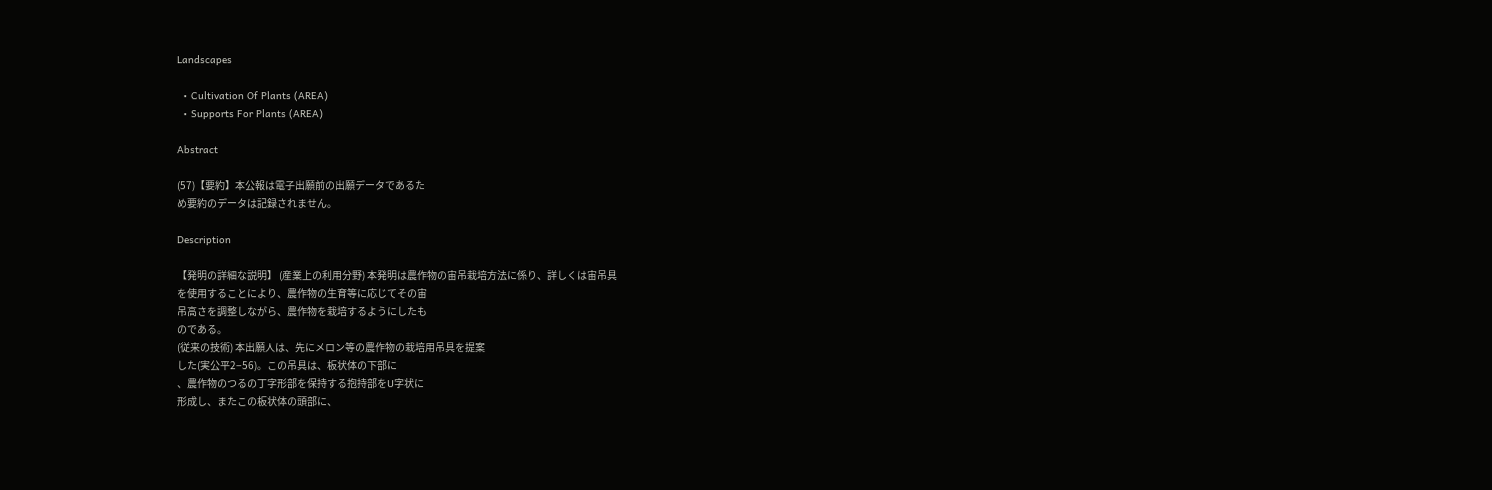Landscapes

  • Cultivation Of Plants (AREA)
  • Supports For Plants (AREA)

Abstract

(57)【要約】本公報は電子出願前の出願データであるた
め要約のデータは記録されません。

Description

【発明の詳細な説明】 (産業上の利用分野) 本発明は農作物の宙吊栽培方法に係り、詳しくは宙吊具
を使用することにより、農作物の生育等に応じてその宙
吊高さを調整しながら、農作物を栽培するようにしたも
のである。
(従来の技術) 本出願人は、先にメロン等の農作物の栽培用吊具を提案
した(実公平2−56)。この吊具は、板状体の下部に
、農作物のつるの丁字形部を保持する抱持部をU字状に
形成し、またこの板状体の頭部に、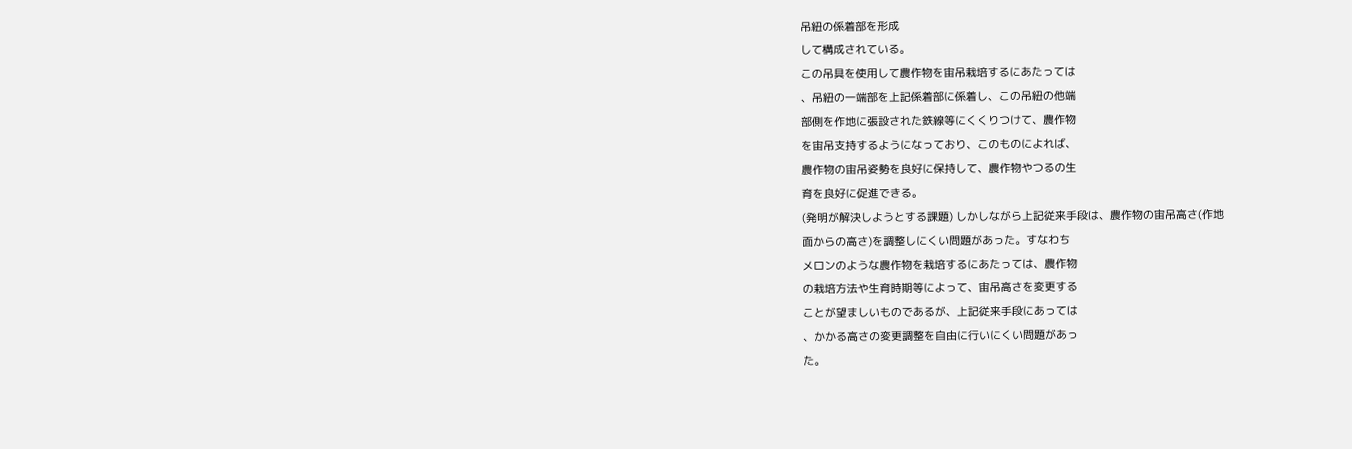吊紐の係着部を形成
して構成されている。
この吊具を使用して農作物を宙吊栽培するにあたっては
、吊紐の一端部を上記係着部に係着し、この吊紐の他端
部側を作地に張設された鉄線等にくくりつけて、農作物
を宙吊支持するようになっており、このものによれば、
農作物の宙吊姿勢を良好に保持して、農作物やつるの生
育を良好に促進できる。
(発明が解決しようとする課題) しかしながら上記従来手段は、農作物の宙吊高さ(作地
面からの高さ)を調整しにくい問題があった。すなわち
メロンのような農作物を栽培するにあたっては、農作物
の栽培方法や生育時期等によって、宙吊高さを変更する
ことが望ましいものであるが、上記従来手段にあっては
、かかる高さの変更調整を自由に行いにくい問題があっ
た。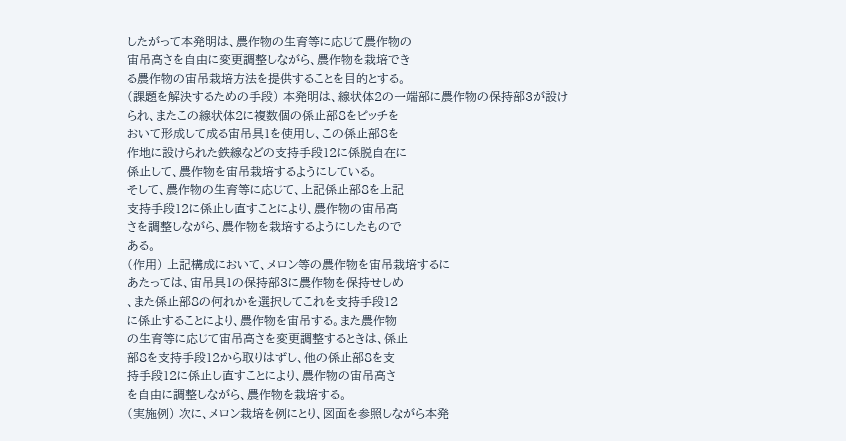したがって本発明は、農作物の生育等に応じて農作物の
宙吊高さを自由に変更調整しながら、農作物を栽培でき
る農作物の宙吊栽培方法を提供することを目的とする。
(課題を解決するための手段) 本発明は、線状体2の一端部に農作物の保持部3が設け
られ、またこの線状体2に複数個の係止部8をピッチを
おいて形成して成る宙吊具1を使用し、この係止部8を
作地に設けられた鉄線などの支持手段12に係脱自在に
係止して、農作物を宙吊栽培するようにしている。
そして、農作物の生育等に応じて、上記係止部8を上記
支持手段12に係止し直すことにより、農作物の宙吊高
さを調整しながら、農作物を栽培するようにしたもので
ある。
(作用) 上記構成において、メロン等の農作物を宙吊栽培するに
あたっては、宙吊具1の保持部3に農作物を保持せしめ
、また係止部8の何れかを選択してこれを支持手段12
に係止することにより、農作物を宙吊する。また農作物
の生育等に応じて宙吊高さを変更調整するときは、係止
部8を支持手段12から取りはずし、他の係止部8を支
持手段12に係止し直すことにより、農作物の宙吊高さ
を自由に調整しながら、農作物を栽培する。
(実施例) 次に、メロン栽培を例にとり、図面を参照しながら本発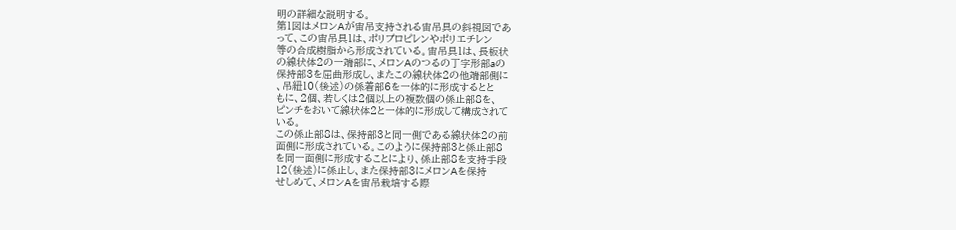明の詳細な説明する。
第1図はメロンAが宙吊支持される宙吊具の斜視図であ
って、この宙吊具1は、ポリプロピレンやポリエチレン
等の合成樹脂から形成されている。宙吊具1は、長板状
の線状体2の一端部に、メロンAのつるの丁字形部aの
保持部3を屈曲形成し、またこの線状体2の他端部側に
、吊紐10(後述)の係着部6を一体的に形成するとと
もに、2個、若しくは2個以上の複数個の係止部8を、
ピンチをおいて線状体2と一体的に形成して構成されて
いる。
この係止部8は、保持部3と同一側である線状体2の前
面側に形成されている。このように保持部3と係止部8
を同一面側に形成することにより、係止部8を支持手段
12(後述)に係止し、また保持部3にメロンAを保持
せしめて、メロンAを宙吊栽培する際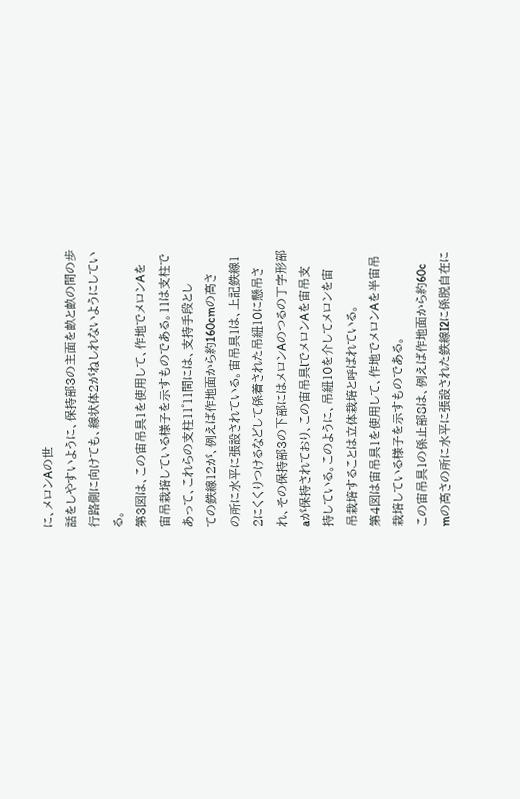に、メロンAの世
話をしやすいように、保持部3の主面を畝と畝の間の歩
行路側に向けても、線状体2がねしれないようにしてい
る。
第3図は、この宙吊具1を使用して、作地でメロンAを
宙吊栽培している様子を示すものである。11は支柱で
あって、これらの支柱11゜11間には、支持手段とし
ての鉄線12が、例えば作地面から約160cmの高さ
の所に水平に張設されている。宙吊具1は、上記鉄線1
2にくくりつけるなどして係着された吊紐10に懸吊さ
れ、その保持部3の下部にはメロンAのつるの丁字形部
aが保持されており、この宙吊具lでメロンAを宙吊支
持している。このように、吊紐10を介してメロンを宙
吊栽培することは立体栽培と呼ばれている。
第4図は宙吊具1を使用して、作地でメロンAを半宙吊
栽培している様子を示すものである。
この宙吊具1の係止部8は、例えば作地面から約60c
mの高さの所に水平に張設された鉄線I2に係脱自在に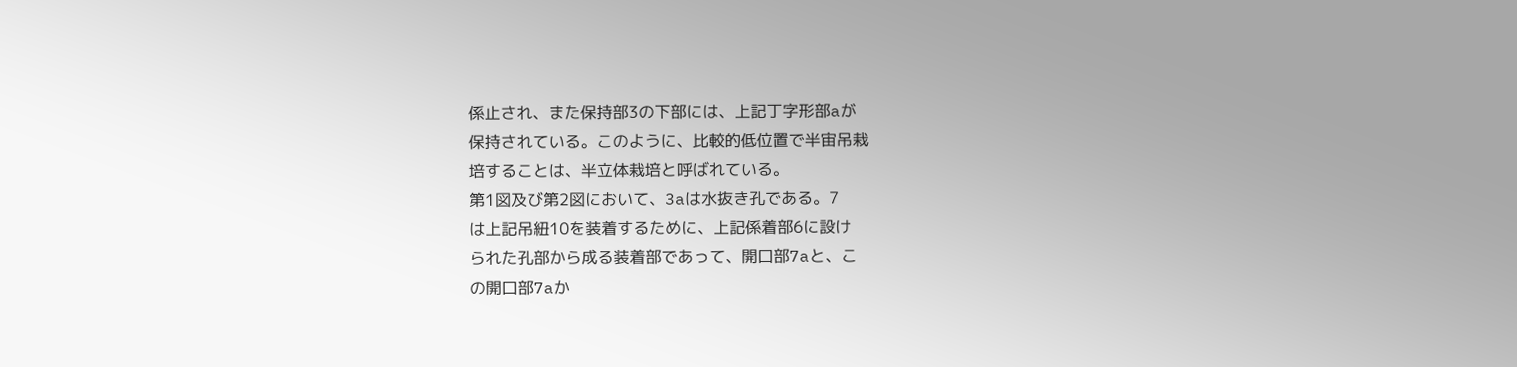係止され、また保持部3の下部には、上記丁字形部aが
保持されている。このように、比較的低位置で半宙吊栽
培することは、半立体栽培と呼ばれている。
第1図及び第2図において、3aは水抜き孔である。7
は上記吊紐10を装着するために、上記係着部6に設け
られた孔部から成る装着部であって、開口部7aと、こ
の開口部7aか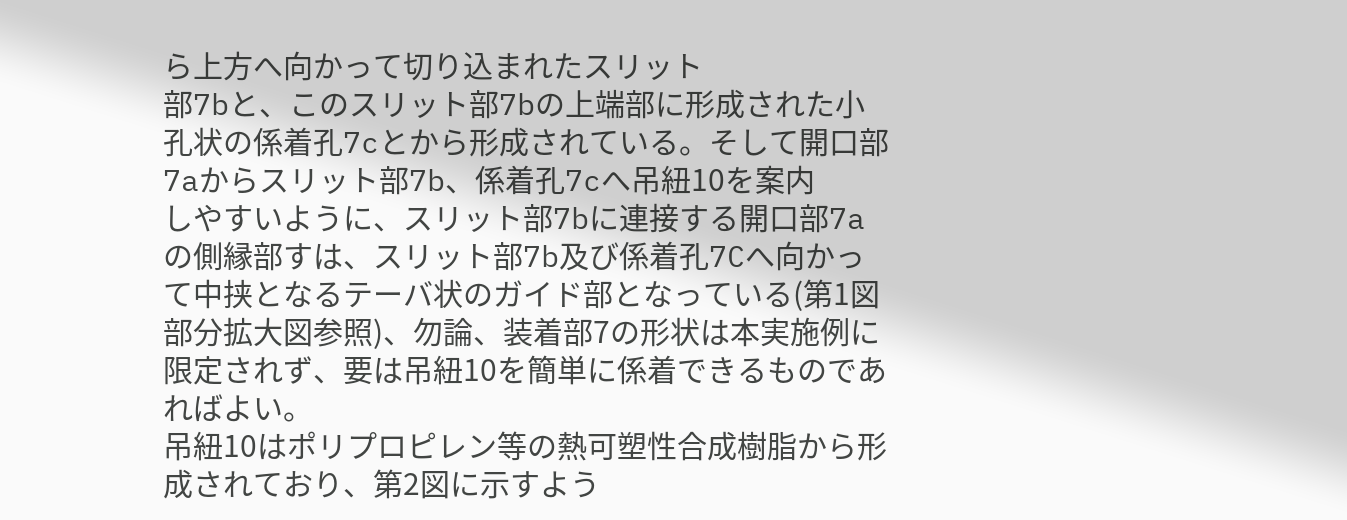ら上方へ向かって切り込まれたスリット
部7bと、このスリット部7bの上端部に形成された小
孔状の係着孔7cとから形成されている。そして開口部
7aからスリット部7b、係着孔7cへ吊紐10を案内
しやすいように、スリット部7bに連接する開口部7a
の側縁部すは、スリット部7b及び係着孔7Cへ向かっ
て中挟となるテーバ状のガイド部となっている(第1図
部分拡大図参照)、勿論、装着部7の形状は本実施例に
限定されず、要は吊紐10を簡単に係着できるものであ
ればよい。
吊紐10はポリプロピレン等の熱可塑性合成樹脂から形
成されており、第2図に示すよう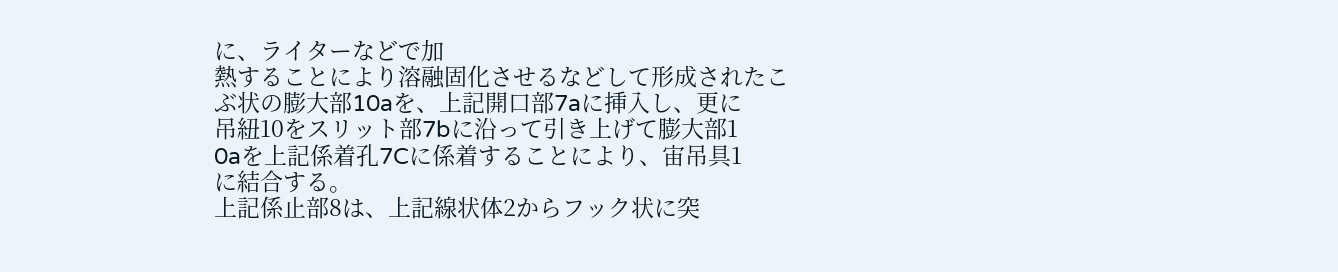に、ライターなどで加
熱することにより溶融固化させるなどして形成されたこ
ぶ状の膨大部10aを、上記開口部7aに挿入し、更に
吊紐10をスリット部7bに沿って引き上げて膨大部1
0aを上記係着孔7Cに係着することにより、宙吊具1
に結合する。
上記係止部8は、上記線状体2からフック状に突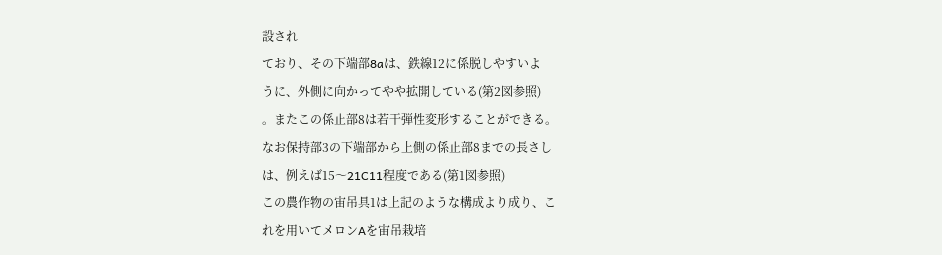設され
ており、その下端部8aは、鉄線12に係脱しやすいよ
うに、外側に向かってやや拡開している(第2図参照)
。またこの係止部8は若干弾性変形することができる。
なお保持部3の下端部から上側の係止部8までの長さし
は、例えば15〜21C11程度である(第1図参照)
この農作物の宙吊具1は上記のような構成より成り、こ
れを用いてメロンAを宙吊栽培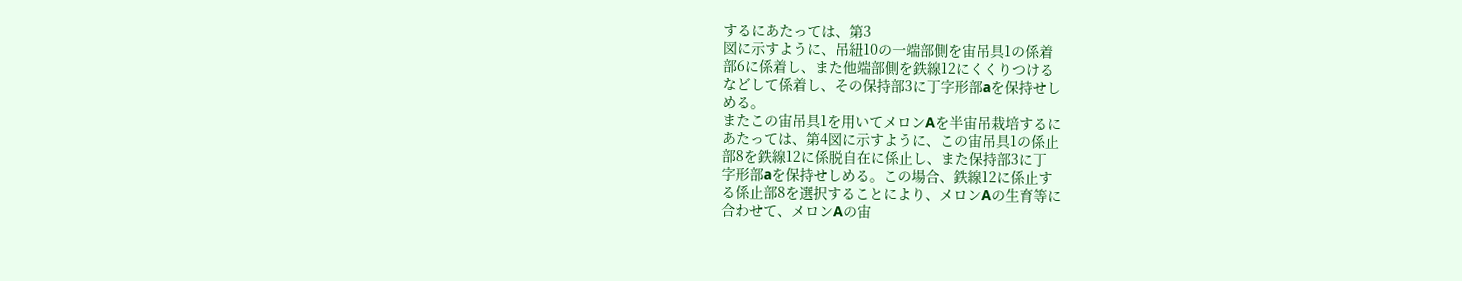するにあたっては、第3
図に示すように、吊紐10の一端部側を宙吊具1の係着
部6に係着し、また他端部側を鉄線12にくくりつける
などして係着し、その保持部3に丁字形部aを保持せし
める。
またこの宙吊具1を用いてメロンAを半宙吊栽培するに
あたっては、第4図に示すように、この宙吊具1の係止
部8を鉄線12に係脱自在に係止し、また保持部3に丁
字形部aを保持せしめる。この場合、鉄線12に係止す
る係止部8を選択することにより、メロンAの生育等に
合わせて、メロンAの宙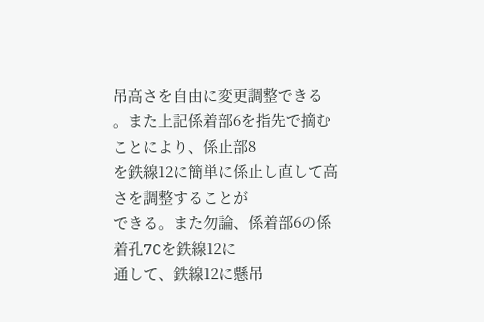吊高さを自由に変更調整できる
。また上記係着部6を指先で摘むことにより、係止部8
を鉄線12に簡単に係止し直して高さを調整することが
できる。また勿論、係着部6の係着孔7Cを鉄線12に
通して、鉄線12に懸吊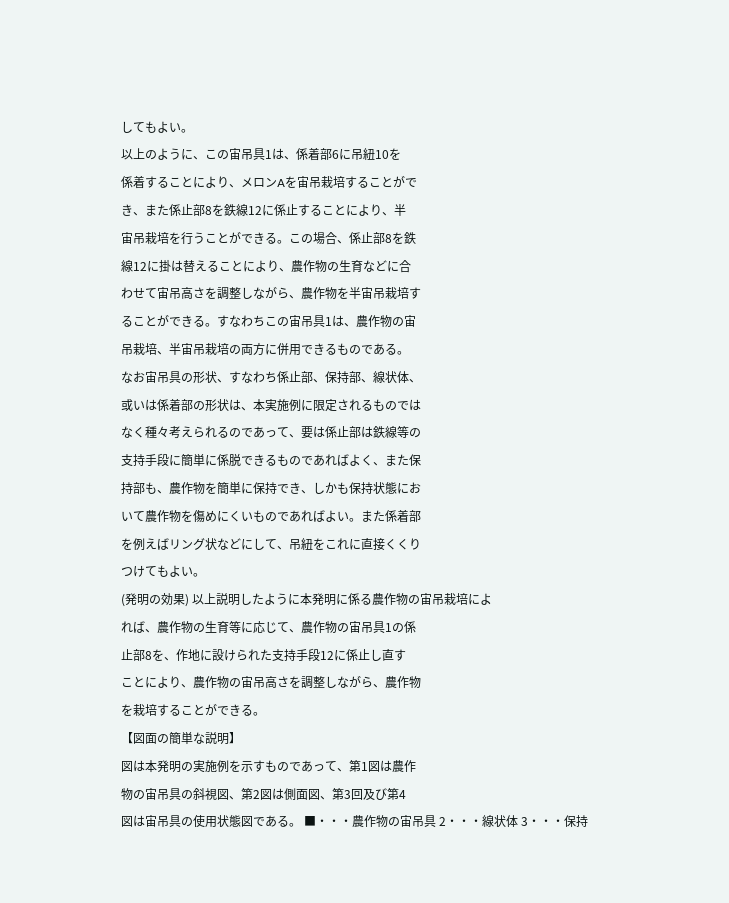してもよい。
以上のように、この宙吊具1は、係着部6に吊紐10を
係着することにより、メロンAを宙吊栽培することがで
き、また係止部8を鉄線12に係止することにより、半
宙吊栽培を行うことができる。この場合、係止部8を鉄
線12に掛は替えることにより、農作物の生育などに合
わせて宙吊高さを調整しながら、農作物を半宙吊栽培す
ることができる。すなわちこの宙吊具1は、農作物の宙
吊栽培、半宙吊栽培の両方に併用できるものである。
なお宙吊具の形状、すなわち係止部、保持部、線状体、
或いは係着部の形状は、本実施例に限定されるものでは
なく種々考えられるのであって、要は係止部は鉄線等の
支持手段に簡単に係脱できるものであればよく、また保
持部も、農作物を簡単に保持でき、しかも保持状態にお
いて農作物を傷めにくいものであればよい。また係着部
を例えばリング状などにして、吊紐をこれに直接くくり
つけてもよい。
(発明の効果) 以上説明したように本発明に係る農作物の宙吊栽培によ
れば、農作物の生育等に応じて、農作物の宙吊具1の係
止部8を、作地に設けられた支持手段12に係止し直す
ことにより、農作物の宙吊高さを調整しながら、農作物
を栽培することができる。
【図面の簡単な説明】
図は本発明の実施例を示すものであって、第1図は農作
物の宙吊具の斜視図、第2図は側面図、第3回及び第4
図は宙吊具の使用状態図である。 ■・・・農作物の宙吊具 2・・・線状体 3・・・保持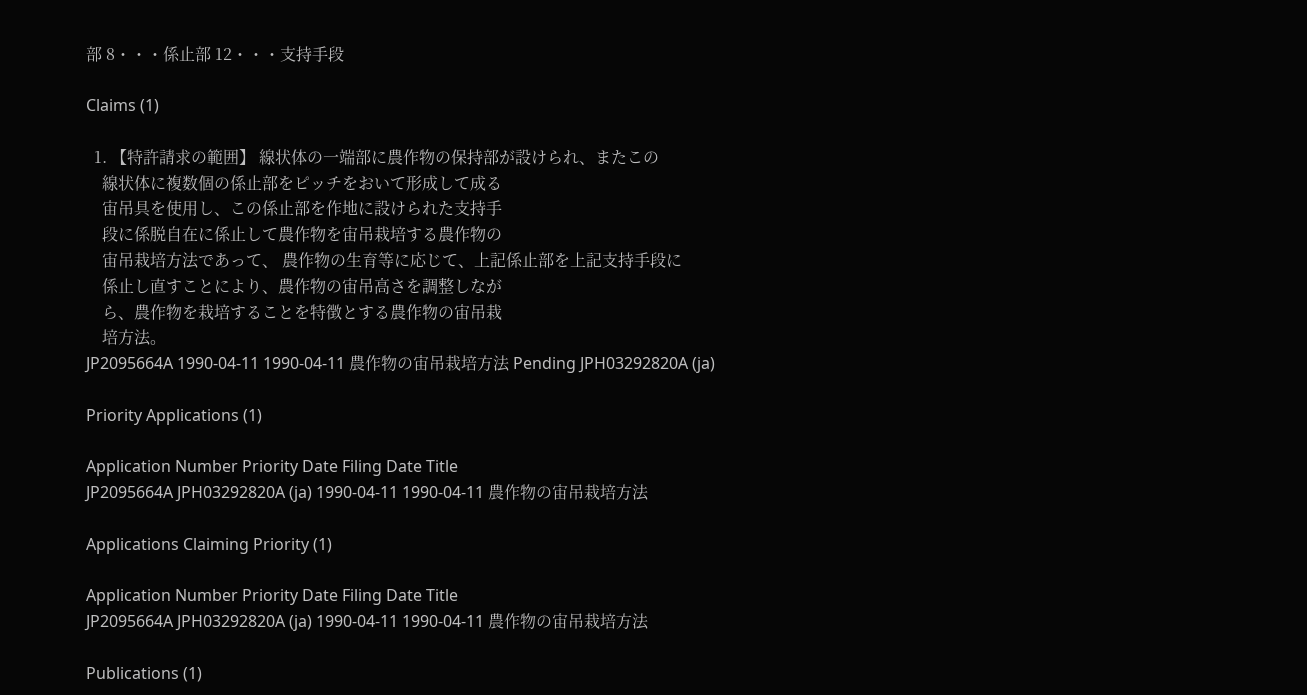部 8・・・係止部 12・・・支持手段

Claims (1)

  1. 【特許請求の範囲】 線状体の一端部に農作物の保持部が設けられ、またこの
    線状体に複数個の係止部をピッチをおいて形成して成る
    宙吊具を使用し、この係止部を作地に設けられた支持手
    段に係脱自在に係止して農作物を宙吊栽培する農作物の
    宙吊栽培方法であって、 農作物の生育等に応じて、上記係止部を上記支持手段に
    係止し直すことにより、農作物の宙吊高さを調整しなが
    ら、農作物を栽培することを特徴とする農作物の宙吊栽
    培方法。
JP2095664A 1990-04-11 1990-04-11 農作物の宙吊栽培方法 Pending JPH03292820A (ja)

Priority Applications (1)

Application Number Priority Date Filing Date Title
JP2095664A JPH03292820A (ja) 1990-04-11 1990-04-11 農作物の宙吊栽培方法

Applications Claiming Priority (1)

Application Number Priority Date Filing Date Title
JP2095664A JPH03292820A (ja) 1990-04-11 1990-04-11 農作物の宙吊栽培方法

Publications (1)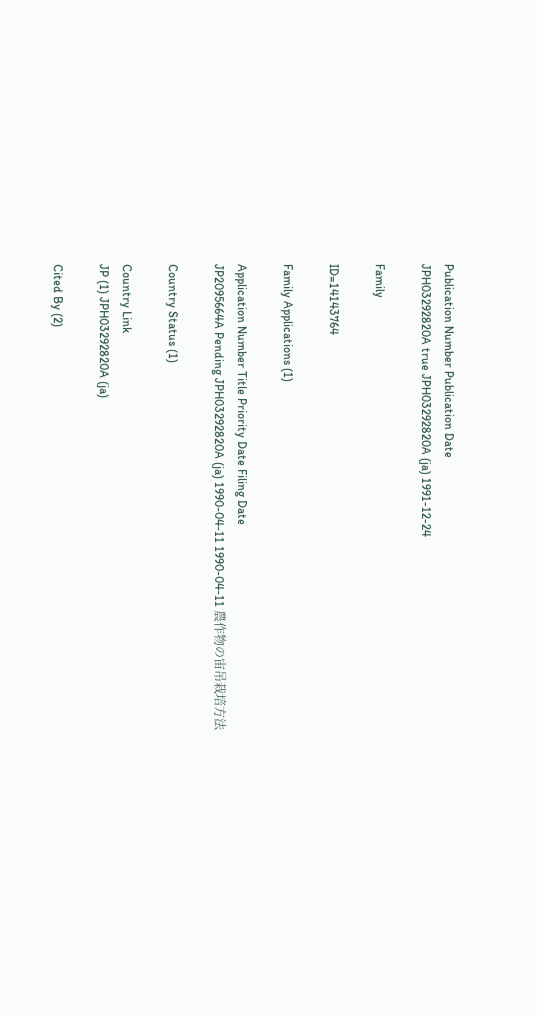Publication Number Publication Date
JPH03292820A true JPH03292820A (ja) 1991-12-24

Family

ID=14143764

Family Applications (1)

Application Number Title Priority Date Filing Date
JP2095664A Pending JPH03292820A (ja) 1990-04-11 1990-04-11 農作物の宙吊栽培方法

Country Status (1)

Country Link
JP (1) JPH03292820A (ja)

Cited By (2)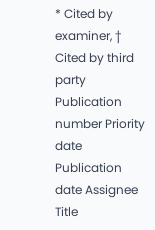* Cited by examiner, † Cited by third party
Publication number Priority date Publication date Assignee Title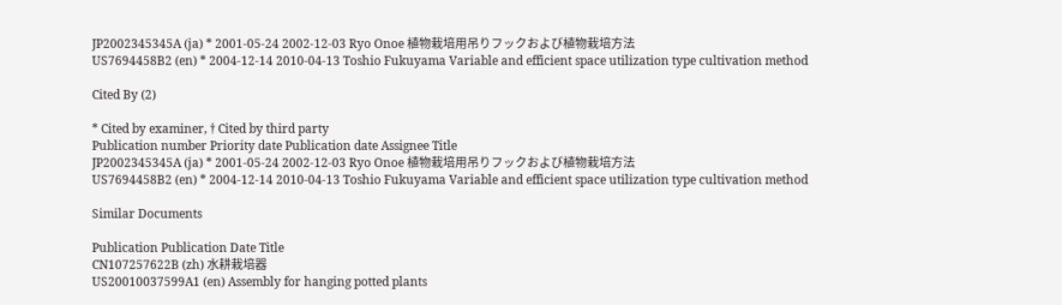JP2002345345A (ja) * 2001-05-24 2002-12-03 Ryo Onoe 植物栽培用吊りフックおよび植物栽培方法
US7694458B2 (en) * 2004-12-14 2010-04-13 Toshio Fukuyama Variable and efficient space utilization type cultivation method

Cited By (2)

* Cited by examiner, † Cited by third party
Publication number Priority date Publication date Assignee Title
JP2002345345A (ja) * 2001-05-24 2002-12-03 Ryo Onoe 植物栽培用吊りフックおよび植物栽培方法
US7694458B2 (en) * 2004-12-14 2010-04-13 Toshio Fukuyama Variable and efficient space utilization type cultivation method

Similar Documents

Publication Publication Date Title
CN107257622B (zh) 水耕栽培器
US20010037599A1 (en) Assembly for hanging potted plants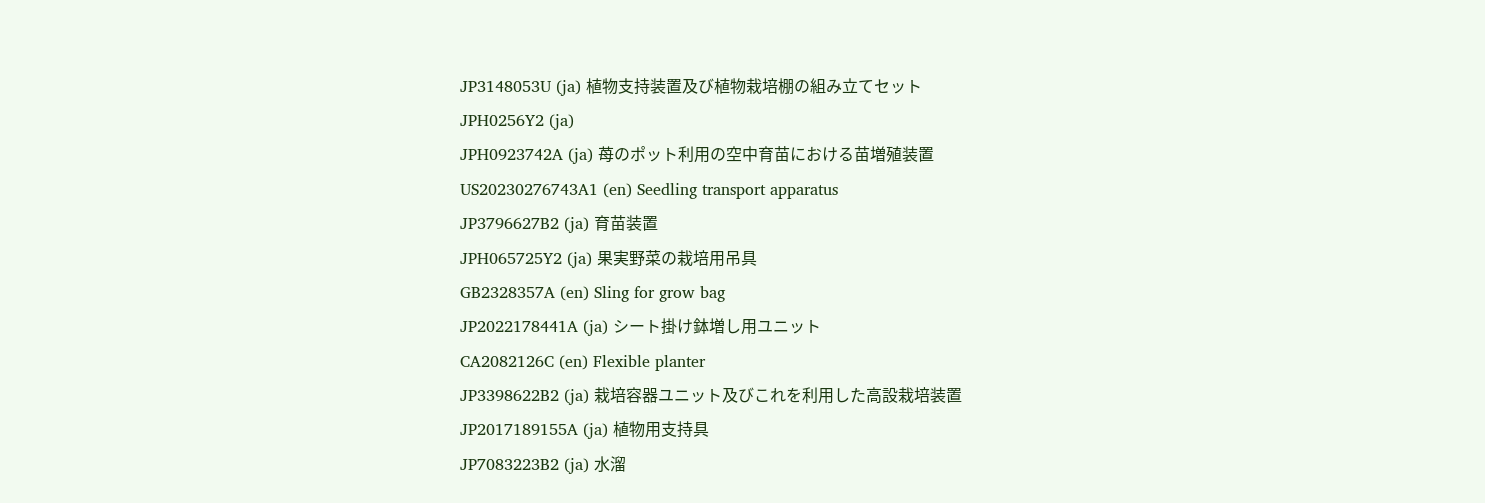JP3148053U (ja) 植物支持装置及び植物栽培棚の組み立てセット
JPH0256Y2 (ja)
JPH0923742A (ja) 苺のポット利用の空中育苗における苗増殖装置
US20230276743A1 (en) Seedling transport apparatus
JP3796627B2 (ja) 育苗装置
JPH065725Y2 (ja) 果実野菜の栽培用吊具
GB2328357A (en) Sling for grow bag
JP2022178441A (ja) シート掛け鉢増し用ユニット
CA2082126C (en) Flexible planter
JP3398622B2 (ja) 栽培容器ユニット及びこれを利用した高設栽培装置
JP2017189155A (ja) 植物用支持具
JP7083223B2 (ja) 水溜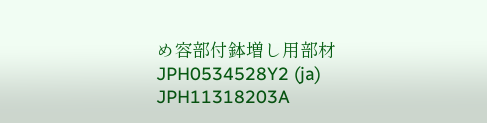め容部付鉢増し用部材
JPH0534528Y2 (ja)
JPH11318203A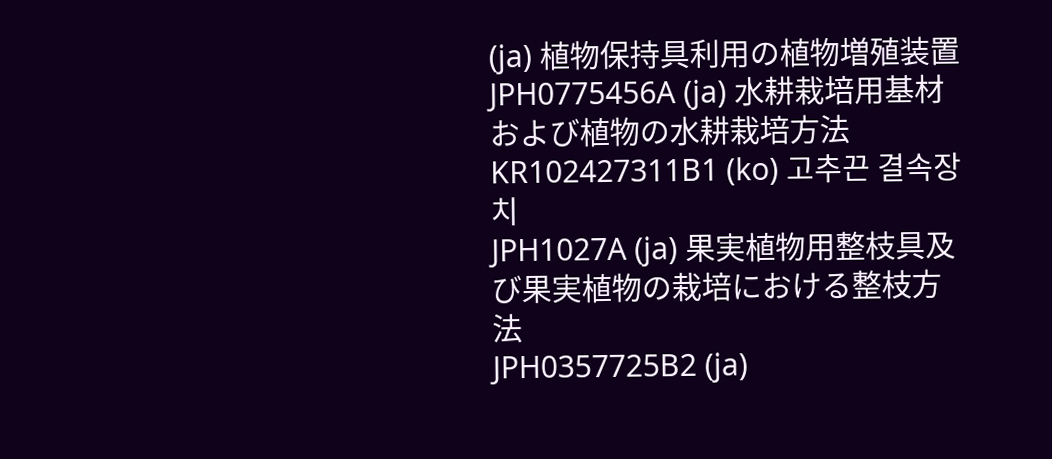(ja) 植物保持具利用の植物増殖装置
JPH0775456A (ja) 水耕栽培用基材および植物の水耕栽培方法
KR102427311B1 (ko) 고추끈 결속장치
JPH1027A (ja) 果実植物用整枝具及び果実植物の栽培における整枝方法
JPH0357725B2 (ja)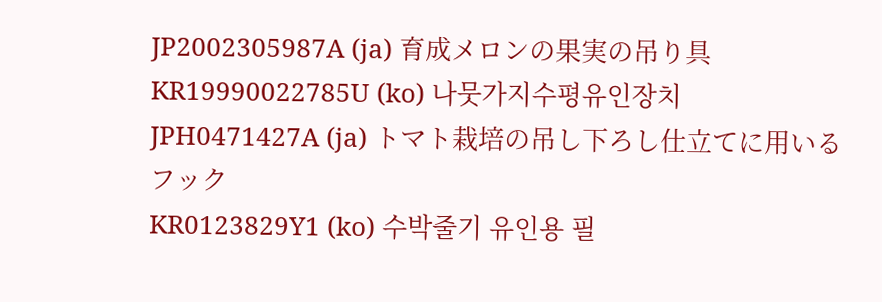JP2002305987A (ja) 育成メロンの果実の吊り具
KR19990022785U (ko) 나뭇가지수평유인장치
JPH0471427A (ja) トマト栽培の吊し下ろし仕立てに用いるフック
KR0123829Y1 (ko) 수박줄기 유인용 필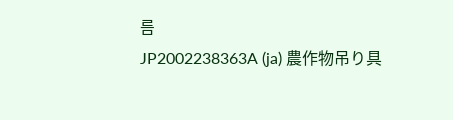름
JP2002238363A (ja) 農作物吊り具